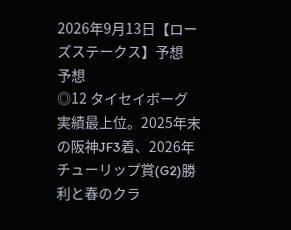2026年9月13日【ローズステークス】予想
予想
◎12 タイセイボーグ
実績最上位。2025年末の阪神JF3着、2026年チューリップ賞(G2)勝利と春のクラ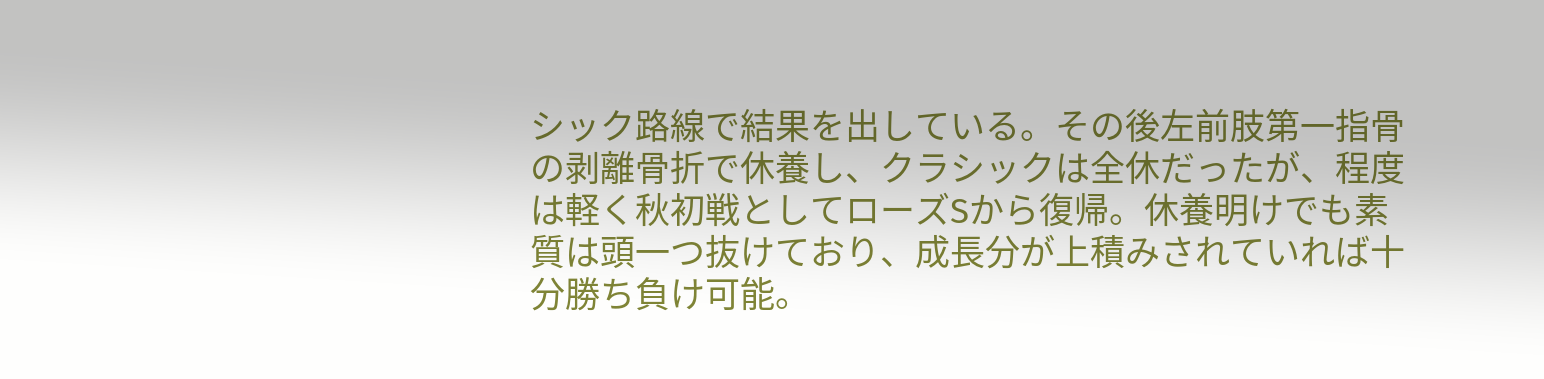シック路線で結果を出している。その後左前肢第一指骨の剥離骨折で休養し、クラシックは全休だったが、程度は軽く秋初戦としてローズSから復帰。休養明けでも素質は頭一つ抜けており、成長分が上積みされていれば十分勝ち負け可能。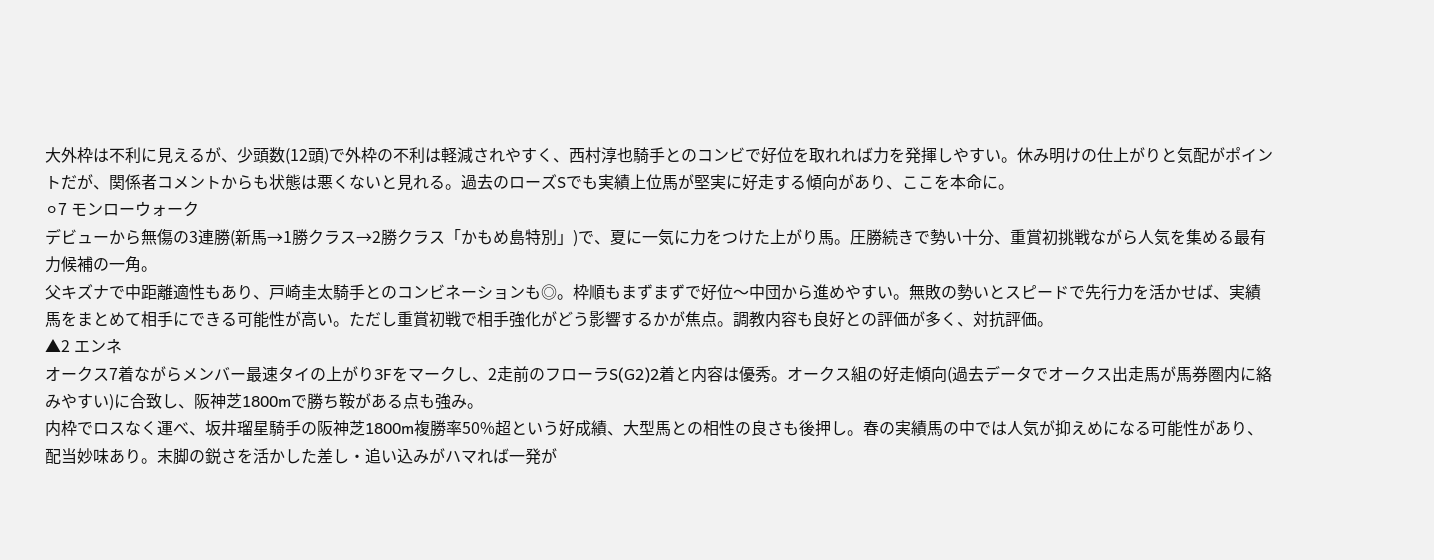大外枠は不利に見えるが、少頭数(12頭)で外枠の不利は軽減されやすく、西村淳也騎手とのコンビで好位を取れれば力を発揮しやすい。休み明けの仕上がりと気配がポイントだが、関係者コメントからも状態は悪くないと見れる。過去のローズSでも実績上位馬が堅実に好走する傾向があり、ここを本命に。
⚪7 モンローウォーク
デビューから無傷の3連勝(新馬→1勝クラス→2勝クラス「かもめ島特別」)で、夏に一気に力をつけた上がり馬。圧勝続きで勢い十分、重賞初挑戦ながら人気を集める最有力候補の一角。
父キズナで中距離適性もあり、戸崎圭太騎手とのコンビネーションも◎。枠順もまずまずで好位〜中団から進めやすい。無敗の勢いとスピードで先行力を活かせば、実績馬をまとめて相手にできる可能性が高い。ただし重賞初戦で相手強化がどう影響するかが焦点。調教内容も良好との評価が多く、対抗評価。
▲2 エンネ
オークス7着ながらメンバー最速タイの上がり3Fをマークし、2走前のフローラS(G2)2着と内容は優秀。オークス組の好走傾向(過去データでオークス出走馬が馬券圏内に絡みやすい)に合致し、阪神芝1800mで勝ち鞍がある点も強み。
内枠でロスなく運べ、坂井瑠星騎手の阪神芝1800m複勝率50%超という好成績、大型馬との相性の良さも後押し。春の実績馬の中では人気が抑えめになる可能性があり、配当妙味あり。末脚の鋭さを活かした差し・追い込みがハマれば一発が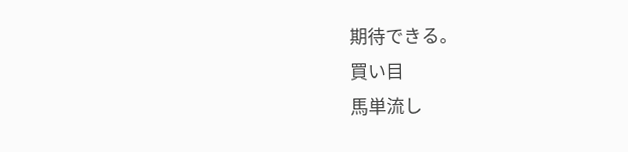期待できる。
買い目
馬単流し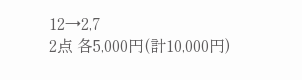12→2,7
2点 各5,000円(計10,000円)